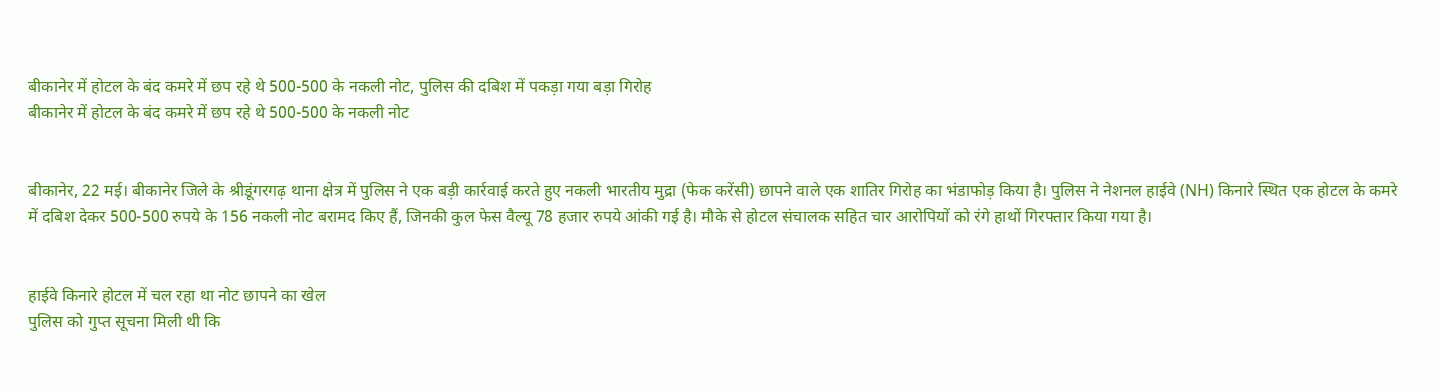बीकानेर में होटल के बंद कमरे में छप रहे थे 500-500 के नकली नोट, पुलिस की दबिश में पकड़ा गया बड़ा गिरोह
बीकानेर में होटल के बंद कमरे में छप रहे थे 500-500 के नकली नोट


बीकानेर, 22 मई। बीकानेर जिले के श्रीडूंगरगढ़ थाना क्षेत्र में पुलिस ने एक बड़ी कार्रवाई करते हुए नकली भारतीय मुद्रा (फेक करेंसी) छापने वाले एक शातिर गिरोह का भंडाफोड़ किया है। पुलिस ने नेशनल हाईवे (NH) किनारे स्थित एक होटल के कमरे में दबिश देकर 500-500 रुपये के 156 नकली नोट बरामद किए हैं, जिनकी कुल फेस वैल्यू 78 हजार रुपये आंकी गई है। मौके से होटल संचालक सहित चार आरोपियों को रंगे हाथों गिरफ्तार किया गया है।


हाईवे किनारे होटल में चल रहा था नोट छापने का खेल
पुलिस को गुप्त सूचना मिली थी कि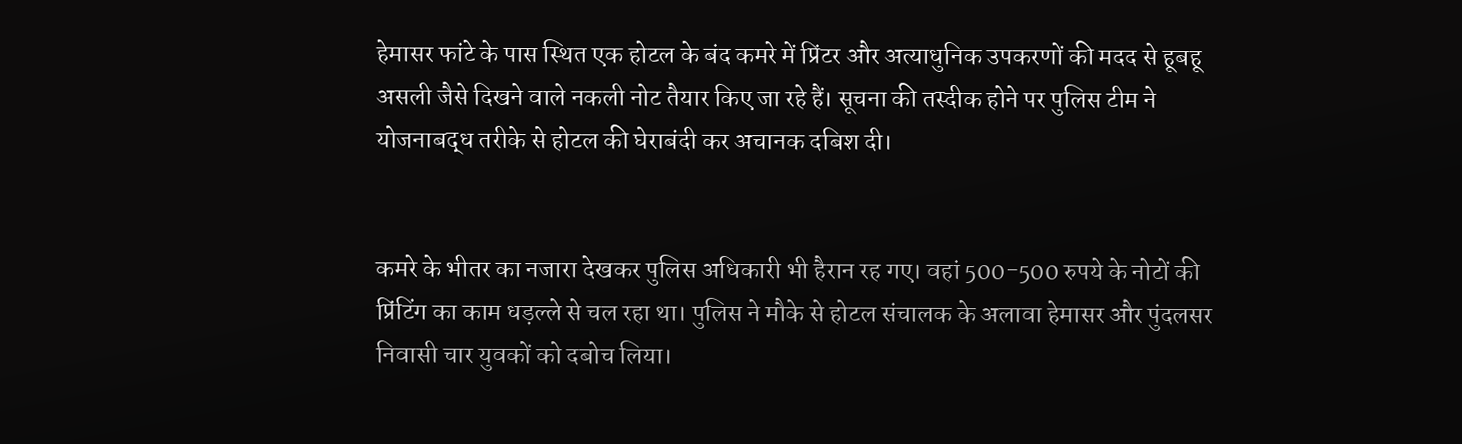हेमासर फांटे के पास स्थित एक होटल के बंद कमरे में प्रिंटर और अत्याधुनिक उपकरणों की मदद से हूबहू असली जैसे दिखने वाले नकली नोट तैयार किए जा रहे हैं। सूचना की तस्दीक होने पर पुलिस टीम ने योजनाबद्ध तरीके से होटल की घेराबंदी कर अचानक दबिश दी।


कमरे के भीतर का नजारा देखकर पुलिस अधिकारी भी हैरान रह गए। वहां 500-500 रुपये के नोटों की प्रिंटिंग का काम धड़ल्ले से चल रहा था। पुलिस ने मौके से होटल संचालक के अलावा हेमासर और पुंदलसर निवासी चार युवकों को दबोच लिया।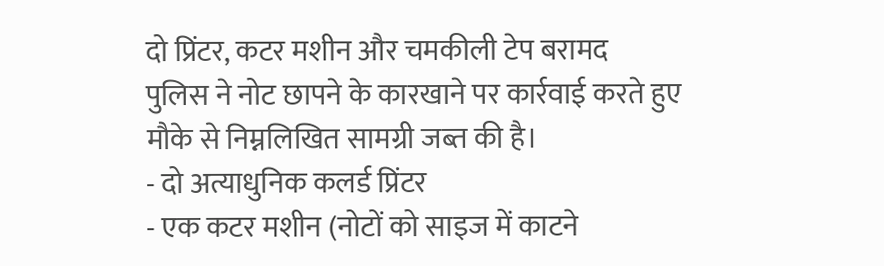दो प्रिंटर, कटर मशीन और चमकीली टेप बरामद
पुलिस ने नोट छापने के कारखाने पर कार्रवाई करते हुए मौके से निम्नलिखित सामग्री जब्त की है।
- दो अत्याधुनिक कलर्ड प्रिंटर
- एक कटर मशीन (नोटों को साइज में काटने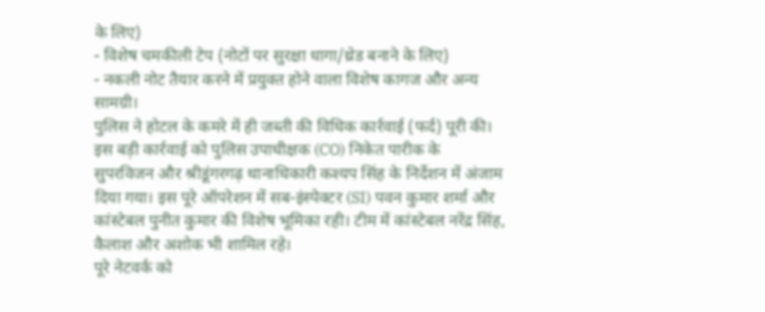के लिए)
- विशेष चमकीली टेप (नोटों पर सुरक्षा धागा/थ्रेड बनाने के लिए)
- नकली नोट तैयार करने में प्रयुक्त होने वाला विशेष कागज और अन्य सामग्री।
पुलिस ने होटल के कमरे में ही जब्ती की विधिक कार्रवाई (फर्द) पूरी की। इस बड़ी कार्रवाई को पुलिस उपाधीक्षक (CO) निकेत पारीक के सुपरविजन और श्रीडूंगरगढ़ थानाधिकारी कश्यप सिंह के निर्देशन में अंजाम दिया गया। इस पूरे ऑपरेशन में सब-इंस्पेक्टर (SI) पवन कुमार शर्मा और कांस्टेबल पुनीत कुमार की विशेष भूमिका रही। टीम में कांस्टेबल नरेंद्र सिंह, कैलाश और अशोक भी शामिल रहे।
पूरे नेटवर्क को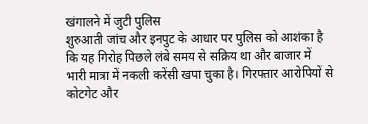खंगालने में जुटी पुलिस
शुरुआती जांच और इनपुट के आधार पर पुलिस को आशंका है कि यह गिरोह पिछले लंबे समय से सक्रिय था और बाजार में भारी मात्रा में नकली करेंसी खपा चुका है। गिरफ्तार आरोपियों से कोटगेट और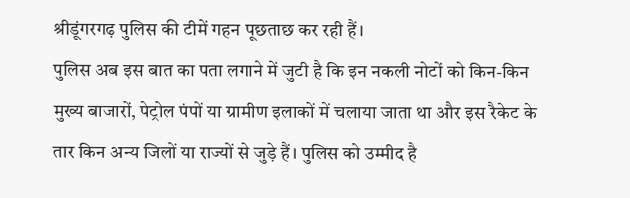श्रीडूंगरगढ़ पुलिस की टीमें गहन पूछताछ कर रही हैं।
पुलिस अब इस बात का पता लगाने में जुटी है कि इन नकली नोटों को किन-किन मुख्य बाजारों, पेट्रोल पंपों या ग्रामीण इलाकों में चलाया जाता था और इस रैकेट के तार किन अन्य जिलों या राज्यों से जुड़े हैं। पुलिस को उम्मीद है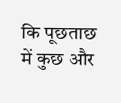कि पूछताछ में कुछ और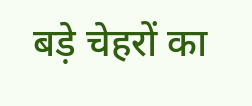बड़े चेहरों का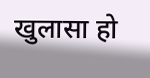खुलासा हो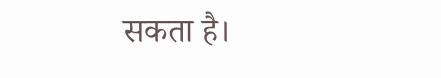सकता है।